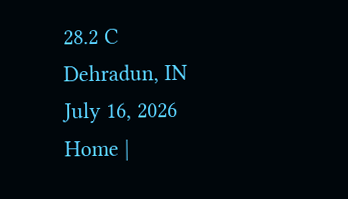28.2 C
Dehradun, IN
July 16, 2026
Home |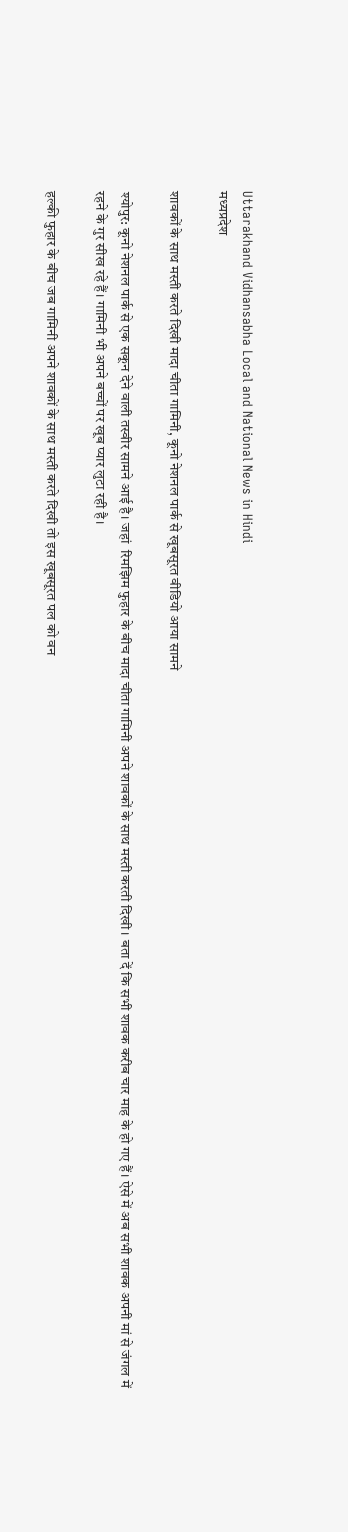Uttarakhand Vidhansabha Local and National News in Hindi
मध्यप्रदेश

शावकों के साथ मस्ती करते दिखी मादा चीता गामिनी, कूनो नेशनल पार्क से खूबसूरत वीडियो आया सामने

श्योपुर: कूनो नेशनल पार्क से एक सकून देने वाली तस्वीर सामने आई है। जहां  रिमझिम फुहार के बीच मादा चीता गामिनी अपने शावकों के साथ मस्ती करती दिखी। बता दें कि सभी शावक करीब चार माह के हो गए हैं। ऐसे में अब सभी शावक अपनी मां से जंगल में रहने के गुर सीख रहे हैं। गामिनी भी अपने बच्चों पर खूब प्यार लुटा रही है।

हल्की फुहार के बीच जब गामिनी अपने शावकों के साथ मस्ती करते दिखी तो इस खूबसूरत पल को वन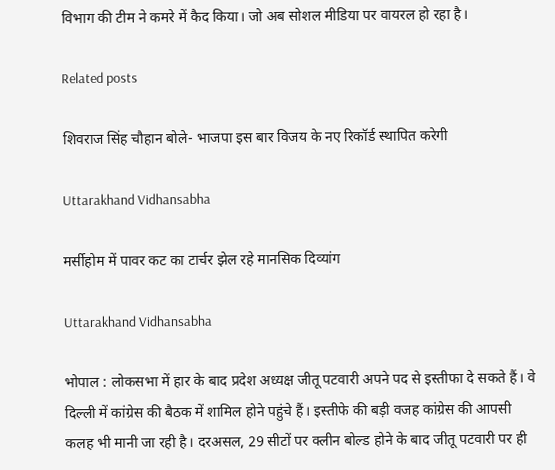विभाग की टीम ने कमरे में कैद किया। जो अब सोशल मीडिया पर वायरल हो रहा है।

Related posts

शिवराज सिंह चौहान बोले- भाजपा इस बार विजय के नए रिकॉर्ड स्थापित करेगी

Uttarakhand Vidhansabha

मर्सीहोम में पावर कट का टार्चर झेल रहे मानसिक दिव्यांग

Uttarakhand Vidhansabha

भोपाल : लोकसभा में हार के बाद प्रदेश अध्यक्ष जीतू पटवारी अपने पद से इस्तीफा दे सकते हैं। वे दिल्ली में कांग्रेस की बैठक में शामिल होने पहुंचे हैं। इस्तीफे की बड़ी वजह कांग्रेस की आपसी कलह भी मानी जा रही है। दरअसल, 29 सीटों पर क्लीन बोल्ड होने के बाद जीतू पटवारी पर ही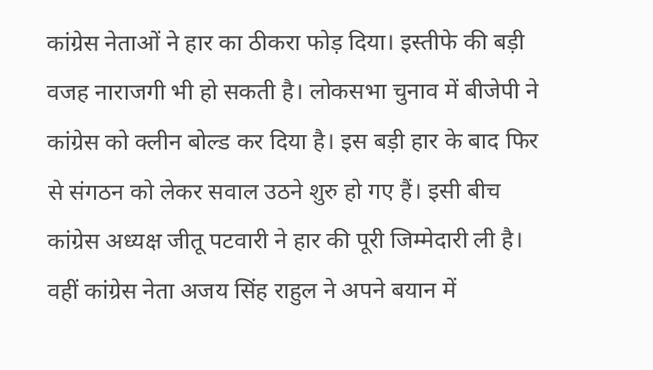कांग्रेस नेताओं ने हार का ठीकरा फोड़ दिया। इस्तीफे की बड़ी वजह नाराजगी भी हो सकती है। लोकसभा चुनाव में बीजेपी ने कांग्रेस को क्लीन बोल्ड कर दिया है। इस बड़ी हार के बाद फिर से संगठन को लेकर सवाल उठने शुरु हो गए हैं। इसी बीच कांग्रेस अध्यक्ष जीतू पटवारी ने हार की पूरी जिम्मेदारी ली है। वहीं कांग्रेस नेता अजय सिंह राहुल ने अपने बयान में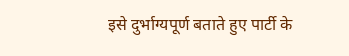इसे दुर्भाग्यपूर्ण बताते हुए पार्टी के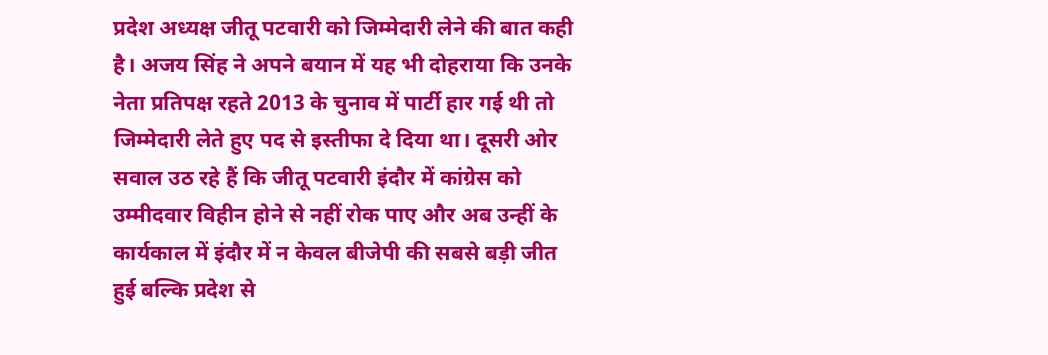प्रदेश अध्यक्ष जीतू पटवारी को जिम्मेदारी लेने की बात कही है। अजय सिंह ने अपने बयान में यह भी दोहराया कि उनके नेता प्रतिपक्ष रहते 2013 के चुनाव में पार्टी हार गई थी तो जिम्मेदारी लेते हुए पद से इस्तीफा दे दिया था। दूसरी ओर सवाल उठ रहे हैं कि जीतू पटवारी इंदौर में कांग्रेस को उम्मीदवार विहीन होने से नहीं रोक पाए और अब उन्हीं के कार्यकाल में इंदौर में न केवल बीजेपी की सबसे बड़ी जीत हुई बल्कि प्रदेश से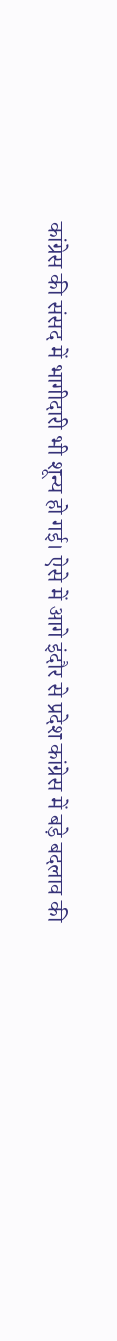कांग्रेस की संसद में भागीदारी भी शून्य हो गई। ऐसे में आगे इंदौर से प्रदेश कांग्रेस में बड़े बदलाव की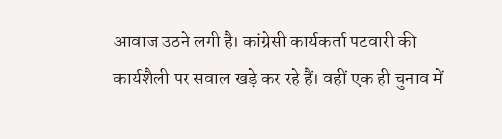आवाज उठने लगी है। कांग्रेसी कार्यकर्ता पटवारी की कार्यशैली पर सवाल खड़े कर रहे हैं। वहीं एक ही चुनाव में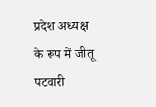प्रदेश अध्यक्ष के रूप में जीतू पटवारी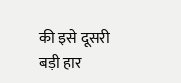की इसे दूसरी बड़ी हार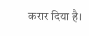करार दिया है।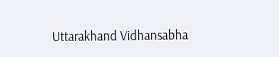Uttarakhand Vidhansabha